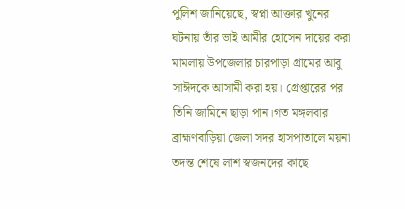পুলিশ জানিয়েছে, স্বপ্না আক্তার খুনের ঘটনায় তাঁর ভাই আমীর হোসেন দায়ের করা মামলায় উপজেলার চারপাড়া গ্রামের আবু সাঈদকে আসামী করা হয়। গ্রেপ্তারের পর তিনি জামিনে ছাড়া পান।গত মঙ্গলবার ব্রাহ্মণবাড়িয়া জেলা সদর হাসপাতালে ময়না তদন্ত শেষে লাশ স্বজনদের কাছে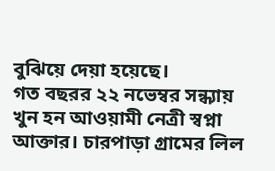বুঝিয়ে দেয়া হয়েছে।
গত বছরর ২২ নভেম্বর সন্ধ্যায় খুন হন আওয়ামী নেত্রী স্বপ্না আক্তার। চারপাড়া গ্রামের লিল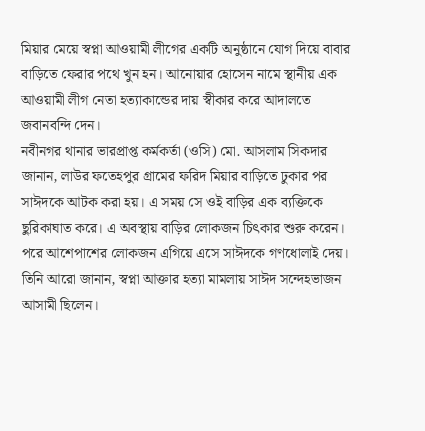মিয়ার মেয়ে স্বপ্না আওয়ামী লীগের একটি অনুষ্ঠানে যোগ দিয়ে বাবার বাড়িতে ফেরার পথে খুন হন। আনোয়ার হোসেন নামে স্থানীয় এক আওয়ামী লীগ নেতা হত্যাকান্ডের দায় স্বীকার করে আদালতে জবানবন্দি দেন।
নবীনগর থানার ভারপ্রাপ্ত কর্মকর্তা (ওসি) মো. আসলাম সিকদার জানান, লাউর ফতেহপুর গ্রামের ফরিদ মিয়ার বাড়িতে ঢুকার পর সাঈদকে আটক করা হয়। এ সময় সে ওই বাড়ির এক ব্যক্তিকে ছুরিকাঘাত করে। এ অবস্থায় বাড়ির লোকজন চিৎকার শুরু করেন। পরে আশেপাশের লোকজন এগিয়ে এসে সাঈদকে গণধোলাই দেয়।
তিনি আরো জানান, স্বপ্না আক্তার হত্যা মামলায় সাঈদ সন্দেহভাজন আসামী ছিলেন।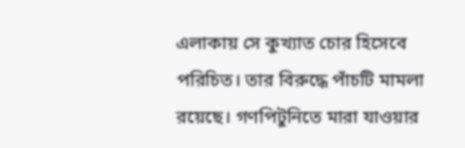এলাকায় সে কুখ্যাত চোর হিসেবে পরিচিত। তার বিরুদ্ধে পাঁচটি মামলা রয়েছে। গণপিটুনিতে মারা যাওয়ার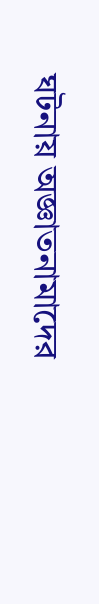ঘটনায় অজ্ঞাতনামাদের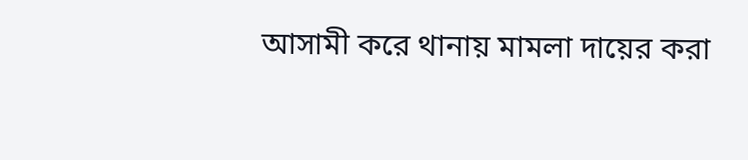আসামী করে থানায় মামলা দায়ের করা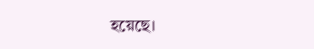হয়েছে।